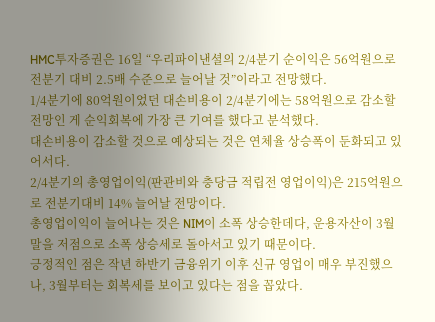HMC투자증권은 16일 “우리파이낸셜의 2/4분기 순이익은 56억원으로 전분기 대비 2.5배 수준으로 늘어날 것”이라고 전망했다.
1/4분기에 80억원이었던 대손비용이 2/4분기에는 58억원으로 감소할 전망인 게 순익회복에 가장 큰 기여를 했다고 분석했다.
대손비용이 감소할 것으로 예상되는 것은 연체율 상승폭이 둔화되고 있어서다.
2/4분기의 총영업이익(판관비와 충당금 적립전 영업이익)은 215억원으로 전분기대비 14% 늘어날 전망이다.
총영업이익이 늘어나는 것은 NIM이 소폭 상승한데다, 운용자산이 3월말을 저점으로 소폭 상승세로 돌아서고 있기 때문이다.
긍정적인 점은 작년 하반기 금융위기 이후 신규 영업이 매우 부진했으나, 3월부터는 회복세를 보이고 있다는 점을 꼽았다.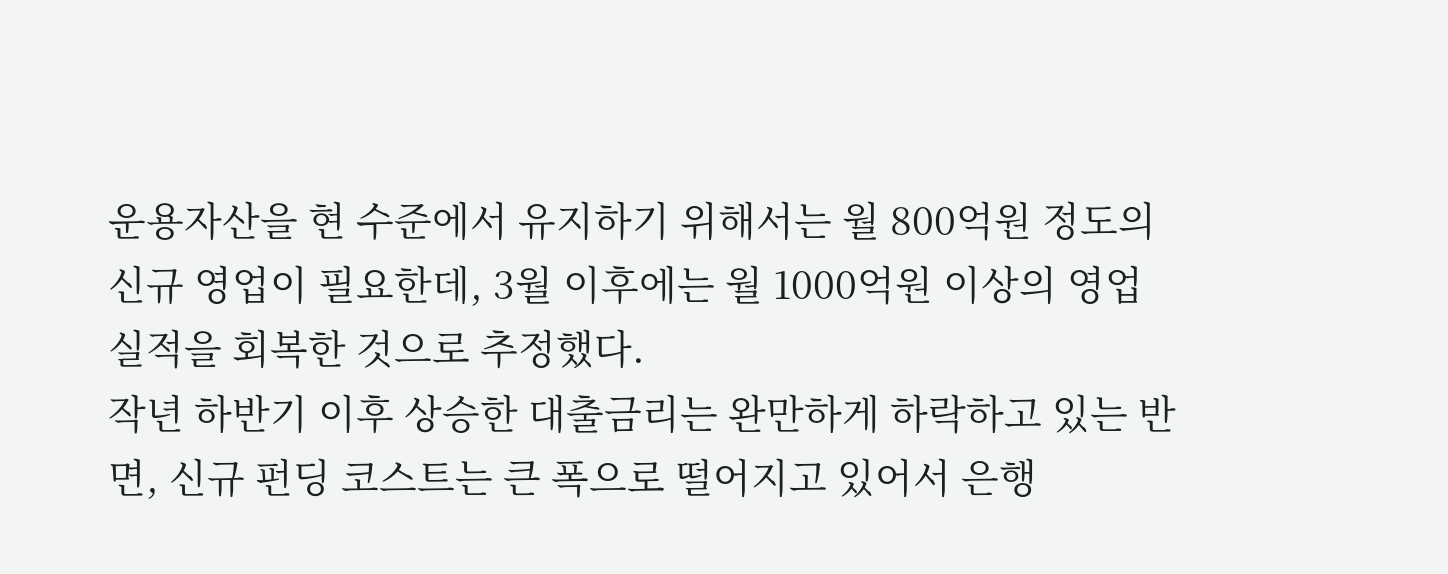운용자산을 현 수준에서 유지하기 위해서는 월 800억원 정도의 신규 영업이 필요한데, 3월 이후에는 월 1000억원 이상의 영업 실적을 회복한 것으로 추정했다.
작년 하반기 이후 상승한 대출금리는 완만하게 하락하고 있는 반면, 신규 펀딩 코스트는 큰 폭으로 떨어지고 있어서 은행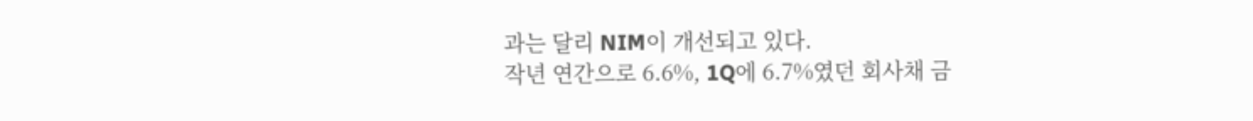과는 달리 NIM이 개선되고 있다.
작년 연간으로 6.6%, 1Q에 6.7%였던 회사채 금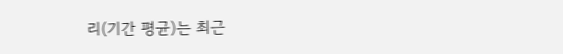리(기간 평균)는 최근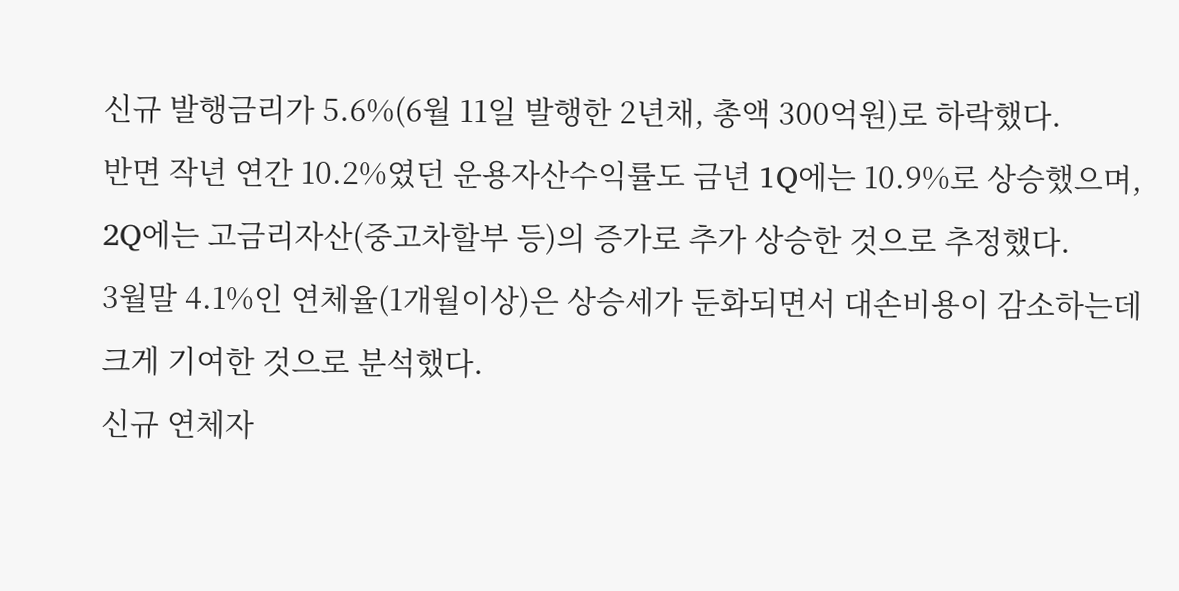신규 발행금리가 5.6%(6월 11일 발행한 2년채, 총액 300억원)로 하락했다.
반면 작년 연간 10.2%였던 운용자산수익률도 금년 1Q에는 10.9%로 상승했으며, 2Q에는 고금리자산(중고차할부 등)의 증가로 추가 상승한 것으로 추정했다.
3월말 4.1%인 연체율(1개월이상)은 상승세가 둔화되면서 대손비용이 감소하는데
크게 기여한 것으로 분석했다.
신규 연체자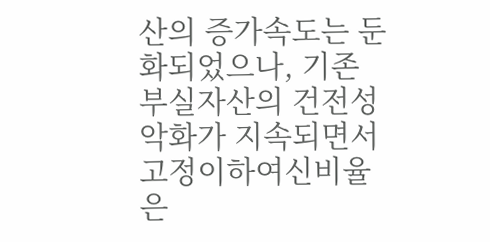산의 증가속도는 둔화되었으나, 기존 부실자산의 건전성악화가 지속되면서 고정이하여신비율은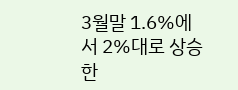3월말 1.6%에서 2%대로 상승한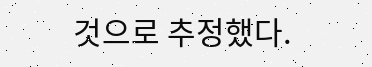것으로 추정했다.